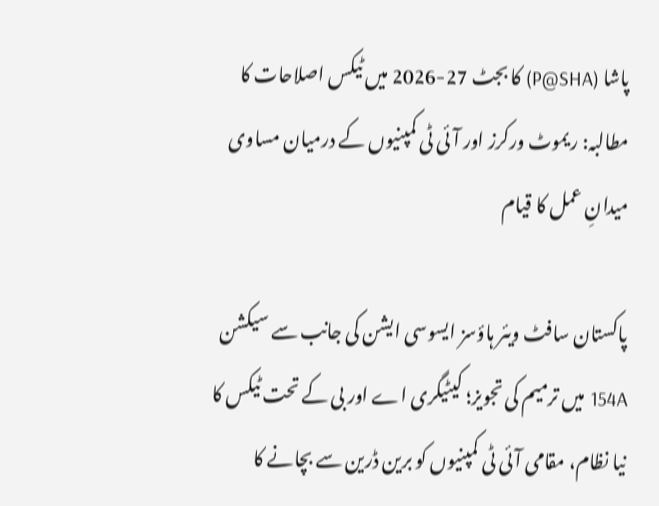پاشا (P@SHA) کا بجٹ 27-2026 میں ٹیکس اصلاحات کا مطالبہ: ریموٹ ورکرز اور آئی ٹی کمپنیوں کے درمیان مساوی میدانِ عمل کا قیام

پاکستان سافٹ ویئر ہاؤسز ایسوسی ایشن کی جانب سے سیکشن 154A میں ترمیم کی تجویز؛ کیٹیگری اے اور بی کے تحت ٹیکس کا نیا نظام، مقامی آئی ٹی کمپنیوں کو برین ڈرین سے بچانے کا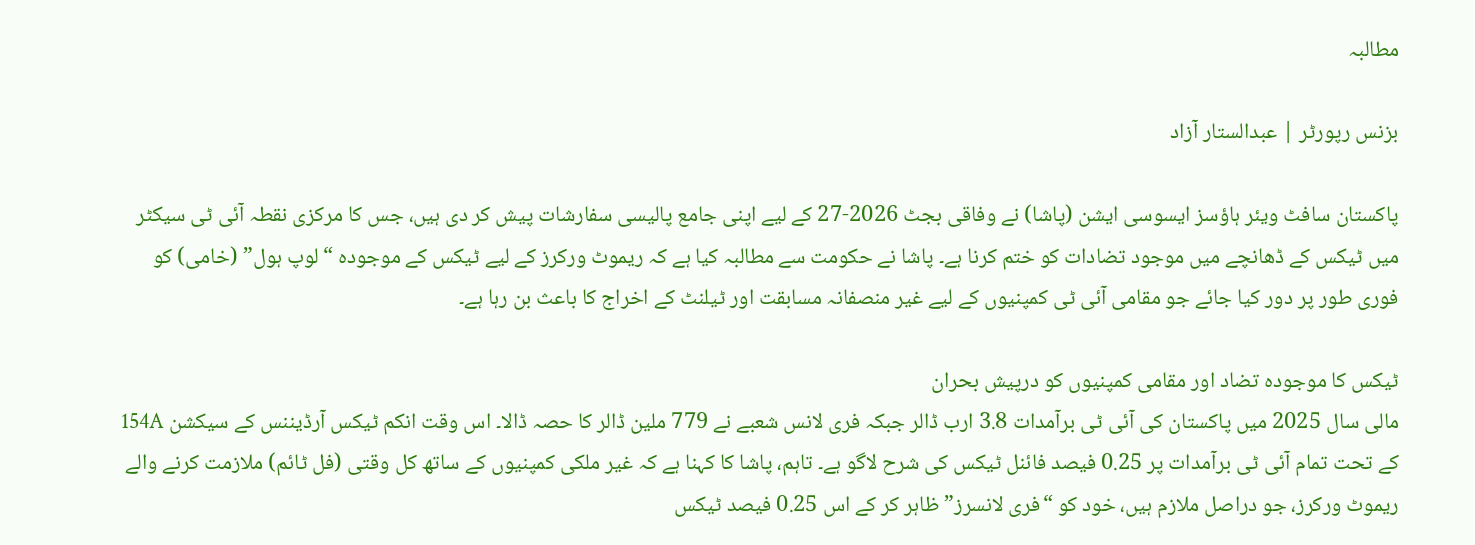مطالبہ

بزنس رپورٹر | عبدالستار آزاد

پاکستان سافٹ ویئر ہاؤسز ایسوسی ایشن (پاشا) نے وفاقی بجٹ 2026-27 کے لیے اپنی جامع پالیسی سفارشات پیش کر دی ہیں، جس کا مرکزی نقطہ آئی ٹی سیکٹر میں ٹیکس کے ڈھانچے میں موجود تضادات کو ختم کرنا ہے۔ پاشا نے حکومت سے مطالبہ کیا ہے کہ ریموٹ ورکرز کے لیے ٹیکس کے موجودہ “لوپ ہول” (خامی) کو فوری طور پر دور کیا جائے جو مقامی آئی ٹی کمپنیوں کے لیے غیر منصفانہ مسابقت اور ٹیلنٹ کے اخراج کا باعث بن رہا ہے۔

ٹیکس کا موجودہ تضاد اور مقامی کمپنیوں کو درپیش بحران
مالی سال 2025 میں پاکستان کی آئی ٹی برآمدات 3.8 ارب ڈالر جبکہ فری لانس شعبے نے 779 ملین ڈالر کا حصہ ڈالا۔ اس وقت انکم ٹیکس آرڈیننس کے سیکشن 154A کے تحت تمام آئی ٹی برآمدات پر 0.25 فیصد فائنل ٹیکس کی شرح لاگو ہے۔ تاہم، پاشا کا کہنا ہے کہ غیر ملکی کمپنیوں کے ساتھ کل وقتی (فل ٹائم) ملازمت کرنے والے ریموٹ ورکرز، جو دراصل ملازم ہیں، خود کو “فری لانسرز” ظاہر کر کے اس 0.25 فیصد ٹیکس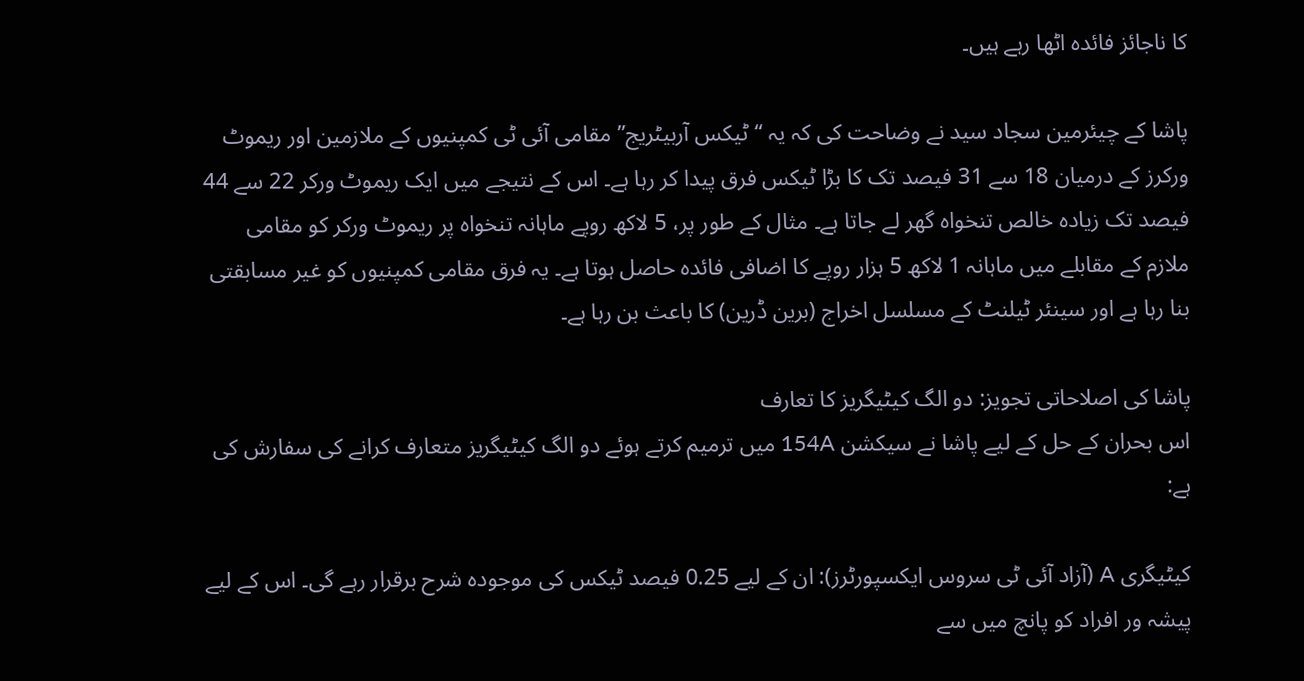کا ناجائز فائدہ اٹھا رہے ہیں۔

پاشا کے چیئرمین سجاد سید نے وضاحت کی کہ یہ “ٹیکس آربیٹریج” مقامی آئی ٹی کمپنیوں کے ملازمین اور ریموٹ ورکرز کے درمیان 18 سے 31 فیصد تک کا بڑا ٹیکس فرق پیدا کر رہا ہے۔ اس کے نتیجے میں ایک ریموٹ ورکر 22 سے 44 فیصد تک زیادہ خالص تنخواہ گھر لے جاتا ہے۔ مثال کے طور پر، 5 لاکھ روپے ماہانہ تنخواہ پر ریموٹ ورکر کو مقامی ملازم کے مقابلے میں ماہانہ 1 لاکھ 5 ہزار روپے کا اضافی فائدہ حاصل ہوتا ہے۔ یہ فرق مقامی کمپنیوں کو غیر مسابقتی بنا رہا ہے اور سینئر ٹیلنٹ کے مسلسل اخراج (برین ڈرین) کا باعث بن رہا ہے۔

پاشا کی اصلاحاتی تجویز: دو الگ کیٹیگریز کا تعارف
اس بحران کے حل کے لیے پاشا نے سیکشن 154A میں ترمیم کرتے ہوئے دو الگ کیٹیگریز متعارف کرانے کی سفارش کی ہے:

کیٹیگری A (آزاد آئی ٹی سروس ایکسپورٹرز): ان کے لیے 0.25 فیصد ٹیکس کی موجودہ شرح برقرار رہے گی۔ اس کے لیے پیشہ ور افراد کو پانچ میں سے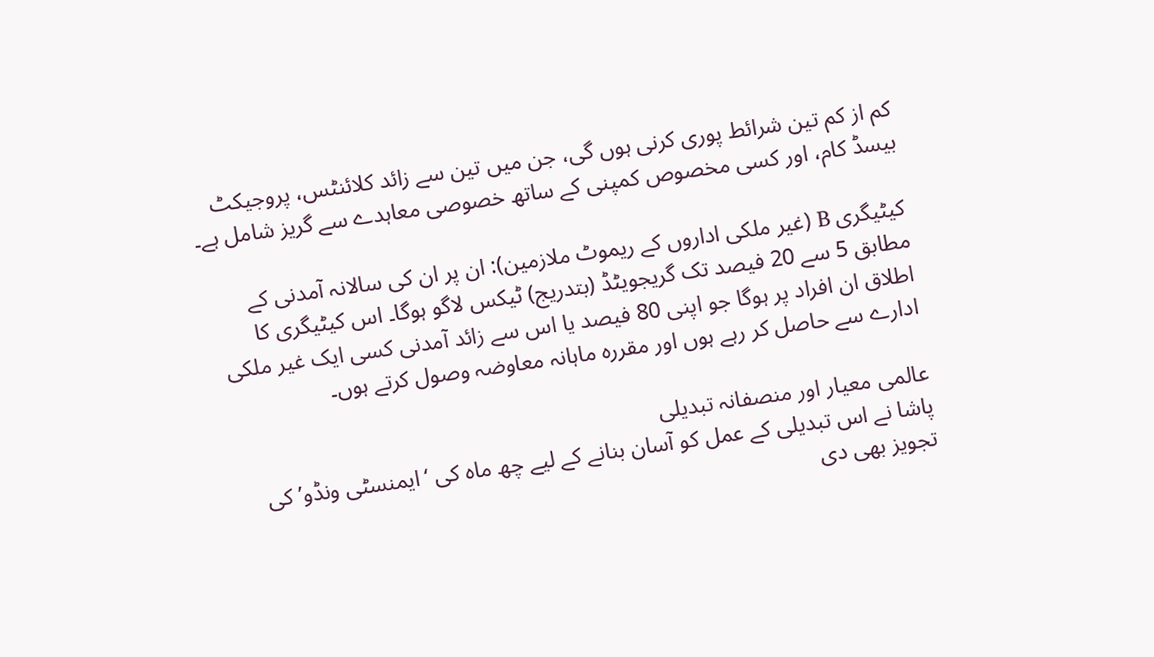کم از کم تین شرائط پوری کرنی ہوں گی، جن میں تین سے زائد کلائنٹس، پروجیکٹ بیسڈ کام، اور کسی مخصوص کمپنی کے ساتھ خصوصی معاہدے سے گریز شامل ہے۔

کیٹیگری B (غیر ملکی اداروں کے ریموٹ ملازمین): ان پر ان کی سالانہ آمدنی کے مطابق 5 سے 20 فیصد تک گریجویٹڈ (بتدریج) ٹیکس لاگو ہوگا۔ اس کیٹیگری کا اطلاق ان افراد پر ہوگا جو اپنی 80 فیصد یا اس سے زائد آمدنی کسی ایک غیر ملکی ادارے سے حاصل کر رہے ہوں اور مقررہ ماہانہ معاوضہ وصول کرتے ہوں۔

عالمی معیار اور منصفانہ تبدیلی
پاشا نے اس تبدیلی کے عمل کو آسان بنانے کے لیے چھ ماہ کی ‘ایمنسٹی ونڈو’ کی تجویز بھی دی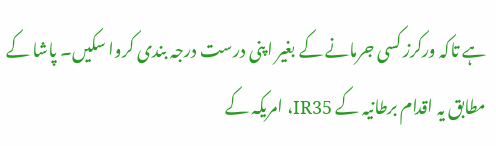ہے تاکہ ورکرز کسی جرمانے کے بغیر اپنی درست درجہ بندی کروا سکیں۔ پاشا کے مطابق یہ اقدام برطانیہ کے IR35، امریکہ کے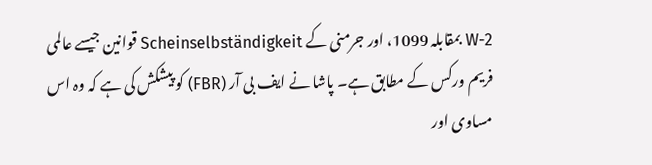W-2 بمقابلہ 1099، اور جرمنی کے Scheinselbständigkeit قوانین جیسے عالمی فریم ورکس کے مطابق ہے۔ پاشا نے ایف بی آر (FBR) کو پیشکش کی ہے کہ وہ اس مساوی اور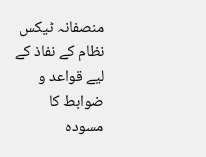منصفانہ ٹیکس نظام کے نفاذ کے لیے قواعد و ضوابط کا مسودہ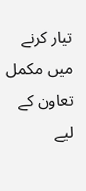تیار کرنے میں مکمل تعاون کے لیے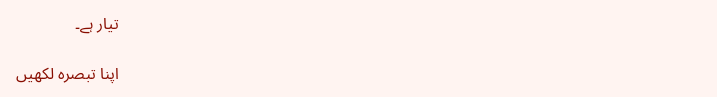تیار ہے۔

اپنا تبصرہ لکھیں